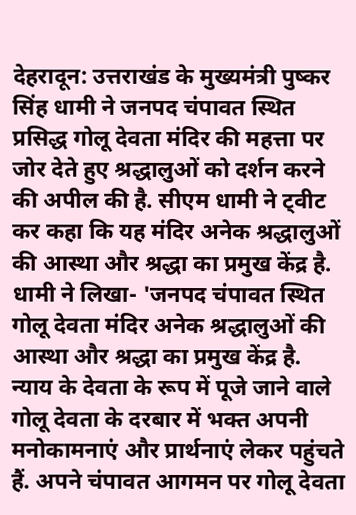देहरादून: उत्तराखंड के मुख्यमंत्री पुष्कर सिंह धामी ने जनपद चंपावत स्थित प्रसिद्ध गोलू देवता मंदिर की महत्ता पर जोर देते हुए श्रद्धालुओं को दर्शन करने की अपील की है. सीएम धामी ने ट्वीट कर कहा कि यह मंदिर अनेक श्रद्धालुओं की आस्था और श्रद्धा का प्रमुख केंद्र है.
धामी ने लिखा- 'जनपद चंपावत स्थित गोलू देवता मंदिर अनेक श्रद्धालुओं की आस्था और श्रद्धा का प्रमुख केंद्र है. न्याय के देवता के रूप में पूजे जाने वाले गोलू देवता के दरबार में भक्त अपनी मनोकामनाएं और प्रार्थनाएं लेकर पहुंचते हैं. अपने चंपावत आगमन पर गोलू देवता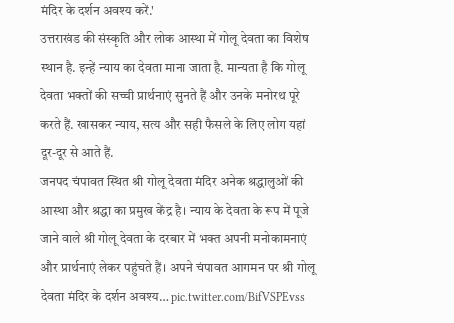मंदिर के दर्शन अवश्य करें.'
उत्तराखंड की संस्कृति और लोक आस्था में गोलू देवता का विशेष स्थान है. इन्हें न्याय का देवता माना जाता है. मान्यता है कि गोलू देवता भक्तों की सच्ची प्रार्थनाएं सुनते हैं और उनके मनोरथ पूरे करते हैं. खासकर न्याय, सत्य और सही फैसले के लिए लोग यहां दूर-दूर से आते हैं.
जनपद चंपावत स्थित श्री गोलू देवता मंदिर अनेक श्रद्धालुओं की आस्था और श्रद्धा का प्रमुख केंद्र है। न्याय के देवता के रूप में पूजे जाने वाले श्री गोलू देवता के दरबार में भक्त अपनी मनोकामनाएं और प्रार्थनाएं लेकर पहुंचते हैं। अपने चंपावत आगमन पर श्री गोलू देवता मंदिर के दर्शन अवश्य… pic.twitter.com/BifVSPEvss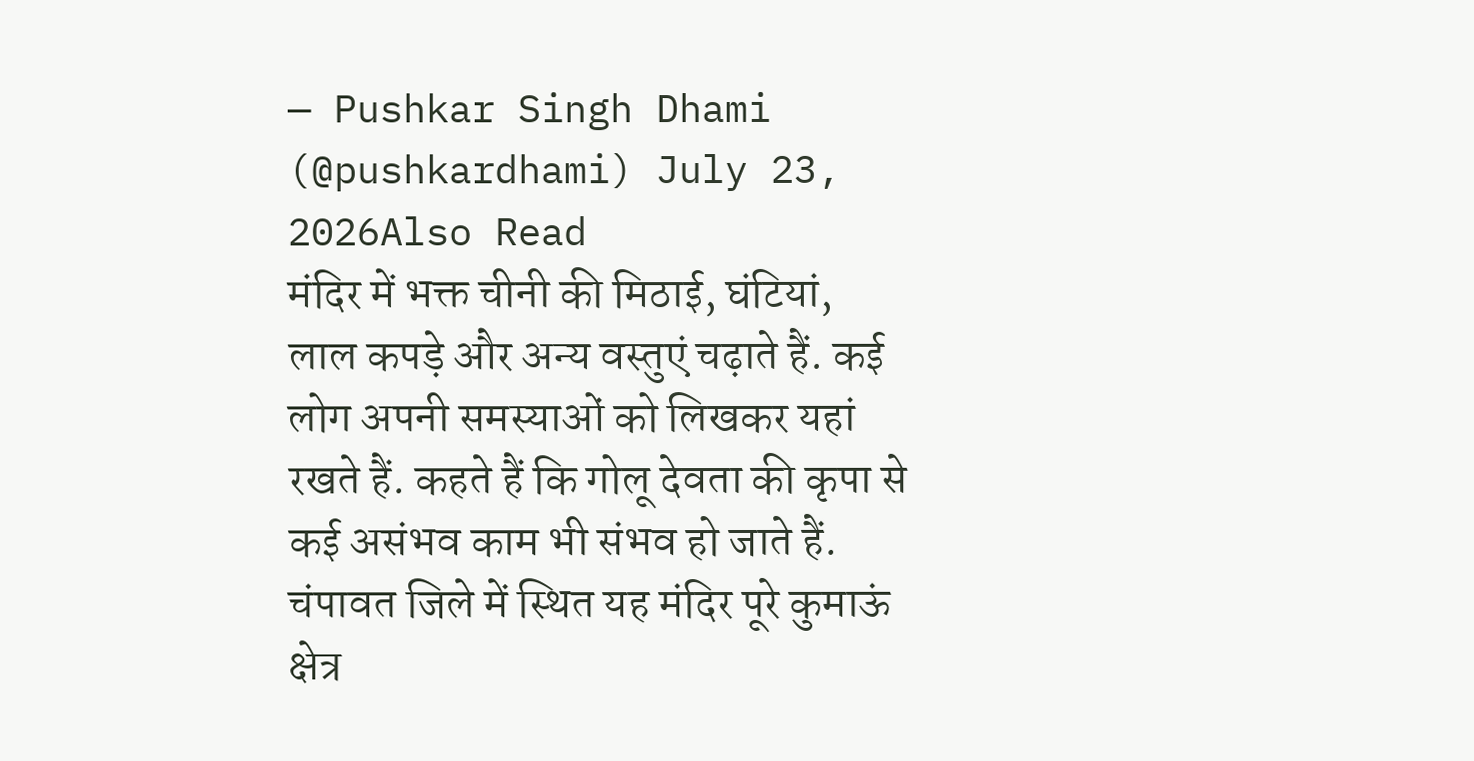— Pushkar Singh Dhami (@pushkardhami) July 23, 2026Also Read
मंदिर में भक्त चीनी की मिठाई, घंटियां, लाल कपड़े और अन्य वस्तुएं चढ़ाते हैं. कई लोग अपनी समस्याओं को लिखकर यहां रखते हैं. कहते हैं कि गोलू देवता की कृपा से कई असंभव काम भी संभव हो जाते हैं. चंपावत जिले में स्थित यह मंदिर पूरे कुमाऊं क्षेत्र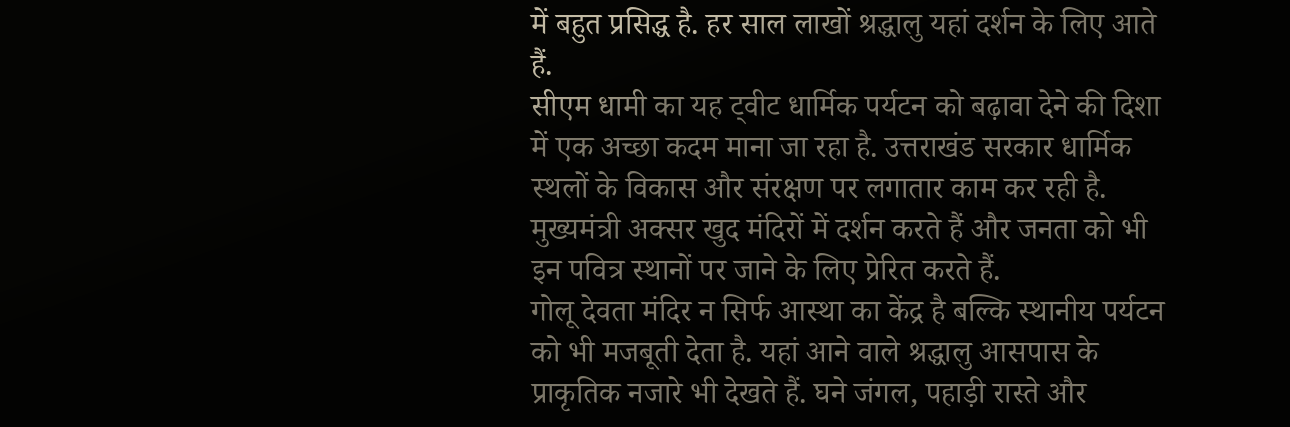में बहुत प्रसिद्ध है. हर साल लाखों श्रद्धालु यहां दर्शन के लिए आते हैं.
सीएम धामी का यह ट्वीट धार्मिक पर्यटन को बढ़ावा देने की दिशा में एक अच्छा कदम माना जा रहा है. उत्तराखंड सरकार धार्मिक स्थलों के विकास और संरक्षण पर लगातार काम कर रही है. मुख्यमंत्री अक्सर खुद मंदिरों में दर्शन करते हैं और जनता को भी इन पवित्र स्थानों पर जाने के लिए प्रेरित करते हैं.
गोलू देवता मंदिर न सिर्फ आस्था का केंद्र है बल्कि स्थानीय पर्यटन को भी मजबूती देता है. यहां आने वाले श्रद्धालु आसपास के प्राकृतिक नजारे भी देखते हैं. घने जंगल, पहाड़ी रास्ते और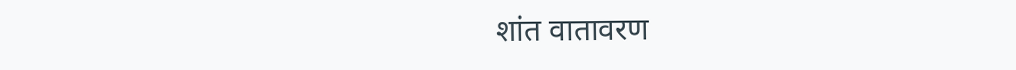शांत वातावरण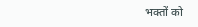भक्तों को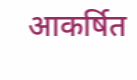आकर्षित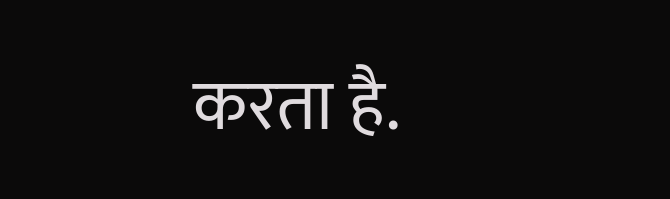करता है.